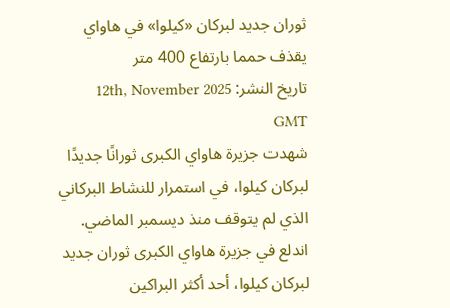ثوران جديد لبركان «كيلوا» في هاواي يقذف حمما بارتفاع 400 متر
تاريخ النشر: 12th, November 2025 GMT
شهدت جزيرة هاواي الكبرى ثورانًا جديدًا لبركان كيلوا، في استمرار للنشاط البركاني الذي لم يتوقف منذ ديسمبر الماضي.
اندلع في جزيرة هاواي الكبرى ثوران جديد لبركان كيلوا، أحد أكثر البراكين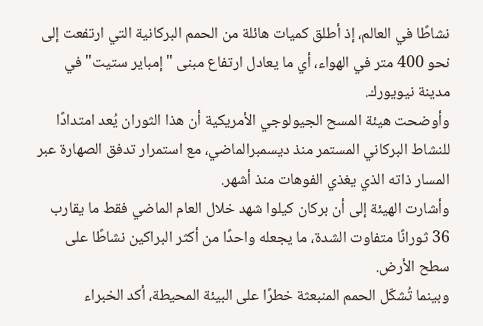نشاطًا في العالم، إذ أطلق كميات هائلة من الحمم البركانية التي ارتفعت إلى نحو 400 متر في الهواء، أي ما يعادل ارتفاع مبنى "إمباير ستيت" في مدينة نيويورك.
وأوضحت هيئة المسح الجيولوجي الأمريكية أن هذا الثوران يُعد امتدادًا للنشاط البركاني المستمر منذ ديسمبرالماضي، مع استمرار تدفق الصهارة عبر المسار ذاته الذي يغذي الفوهات منذ أشهر.
وأشارت الهيئة إلى أن بركان كيلوا شهد خلال العام الماضي فقط ما يقارب 36 ثورانًا متفاوت الشدة، ما يجعله واحدًا من أكثر البراكين نشاطًا على سطح الأرض.
وبينما تُشكّل الحمم المنبعثة خطرًا على البيئة المحيطة، أكد الخبراء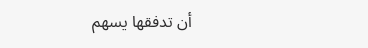أن تدفقها يسهم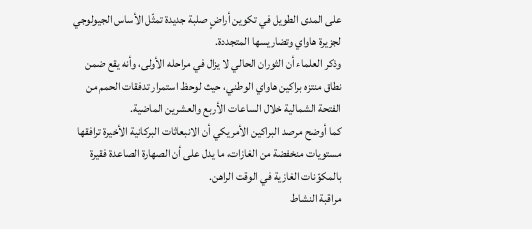على المدى الطويل في تكوين أراضٍ صلبة جديدة تمثّل الأساس الجيولوجي لجزيرة هاواي وتضاريسها المتجددة.
وذكر العلماء أن الثوران الحالي لا يزال في مراحله الأولى، وأنه يقع ضمن نطاق منتزه براكين هاواي الوطني، حيث لوحظ استمرار تدفقات الحمم من الفتحة الشمالية خلال الساعات الأربع والعشرين الماضية.
كما أوضح مرصد البراكين الأمريكي أن الانبعاثات البركانية الأخيرة ترافقها مستويات منخفضة من الغازات، ما يدل على أن الصهارة الصاعدة فقيرة بالمكوّنات الغازية في الوقت الراهن.
مراقبة النشاط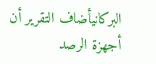البركانيأضاف التقرير أن أجهزة الرصد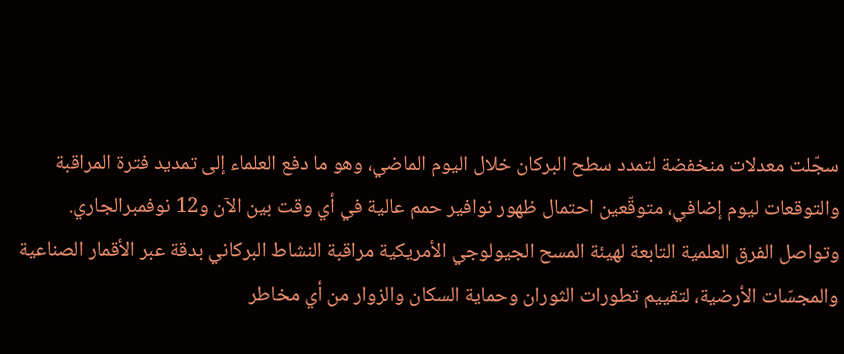سجّلت معدلات منخفضة لتمدد سطح البركان خلال اليوم الماضي، وهو ما دفع العلماء إلى تمديد فترة المراقبة والتوقعات ليوم إضافي، متوقّعين احتمال ظهور نوافير حمم عالية في أي وقت بين الآن و12 نوفمبرالجاري.
وتواصل الفرق العلمية التابعة لهيئة المسح الجيولوجي الأمريكية مراقبة النشاط البركاني بدقة عبر الأقمار الصناعية والمجسّات الأرضية، لتقييم تطورات الثوران وحماية السكان والزوار من أي مخاطر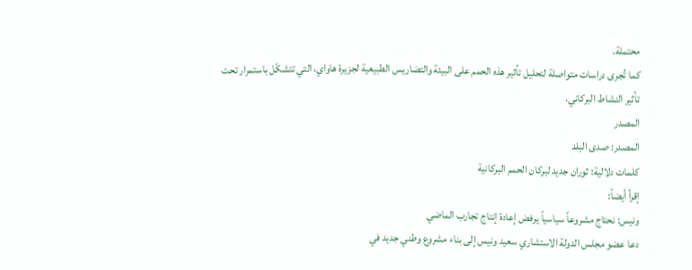محتملة.
كما تُجرى دراسات متواصلة لتحليل تأثير هذه الحمم على البيئة والتضاريس الطبيعية لجزيرة هاواي، التي تتشكّل باستمرار تحت تأثير النشاط البركاني.
المصدر
المصدر: صدى البلد
كلمات دلالية: ثوران جديد لبركان الحمم البركانية
إقرأ أيضاً:
ونيس: نحتاج مشروعاً سياسياً يرفض إعادة إنتاج تجارب الماضي
دعا عضو مجلس الدولة الاستشاري سعيد ونيس إلى بناء مشروع وطني جديد في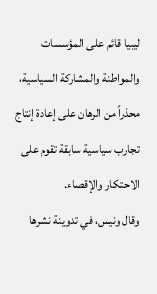ليبيا قائم على المؤسسات والمواطنة والمشاركة السياسية، محذراً من الرهان على إعادة إنتاج تجارب سياسية سابقة تقوم على الاحتكار والإقصاء.
وقال ونيس، في تدوينة نشرها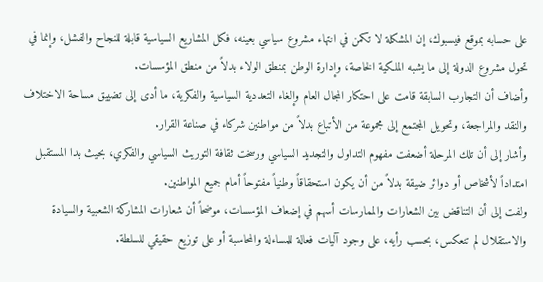على حسابه بموقع فيسبوك، إن المشكلة لا تكمن في انتهاء مشروع سياسي بعينه، فكل المشاريع السياسية قابلة للنجاح والفشل، وإنما في تحول مشروع الدولة إلى ما يشبه الملكية الخاصة، وإدارة الوطن بمنطق الولاء بدلاً من منطق المؤسسات.
وأضاف أن التجارب السابقة قامت على احتكار المجال العام وإلغاء التعددية السياسية والفكرية، ما أدى إلى تضييق مساحة الاختلاف والنقد والمراجعة، وتحويل المجتمع إلى مجموعة من الأتباع بدلاً من مواطنين شركاء في صناعة القرار.
وأشار إلى أن تلك المرحلة أضعفت مفهوم التداول والتجديد السياسي ورسخت ثقافة التوريث السياسي والفكري، بحيث بدا المستقبل امتداداً لأشخاص أو دوائر ضيقة بدلاً من أن يكون استحقاقاً وطنياً مفتوحاً أمام جميع المواطنين.
ولفت إلى أن التناقض بين الشعارات والممارسات أسهم في إضعاف المؤسسات، موضحاً أن شعارات المشاركة الشعبية والسيادة والاستقلال لم تنعكس، بحسب رأيه، على وجود آليات فعالة للمساءلة والمحاسبة أو على توزيع حقيقي للسلطة.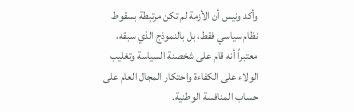وأكد ونيس أن الأزمة لم تكن مرتبطة بسقوط نظام سياسي فقط، بل بالنموذج الذي سبقه، معتبراً أنه قام على شخصنة السياسة وتغليب الولاء على الكفاءة واحتكار المجال العام على حساب المنافسة الوطنية.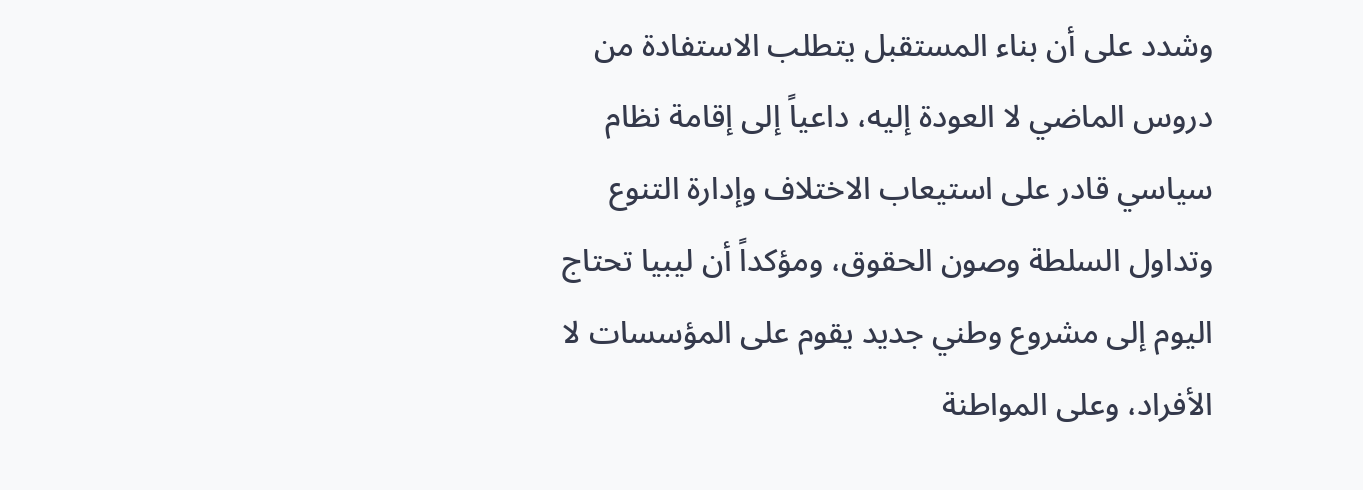وشدد على أن بناء المستقبل يتطلب الاستفادة من دروس الماضي لا العودة إليه، داعياً إلى إقامة نظام سياسي قادر على استيعاب الاختلاف وإدارة التنوع وتداول السلطة وصون الحقوق، ومؤكداً أن ليبيا تحتاج اليوم إلى مشروع وطني جديد يقوم على المؤسسات لا الأفراد، وعلى المواطنة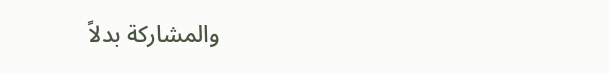والمشاركة بدلاً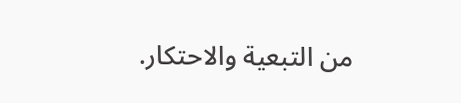من التبعية والاحتكار.